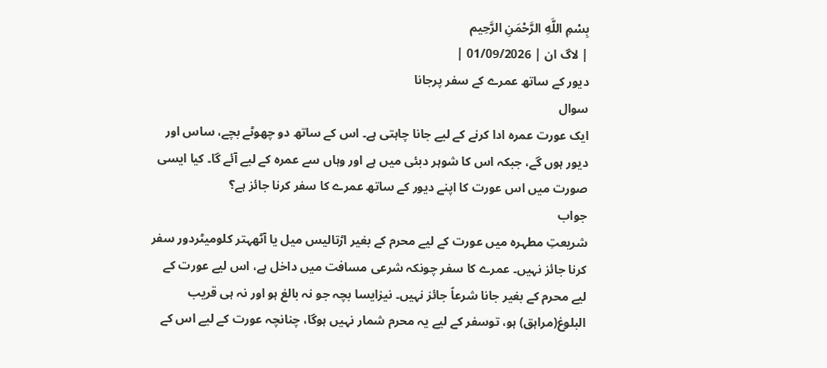بِسْمِ اللَّهِ الرَّحْمَنِ الرَّحِيم
| لاگ ان | 01/09/2026 |
دیور کے ساتھ عمرے کے سفر پرجانا
سوال
ایک عورت عمرہ ادا کرنے کے لیے جانا چاہتی ہے۔ اس کے ساتھ دو چھوٹے بچے، ساس اور دیور ہوں گے، جبکہ اس کا شوہر دبئی میں ہے اور وہاں سے عمرہ کے لیے آئے گا۔ کیا ایسی صورت میں اس عورت کا اپنے دیور کے ساتھ عمرے کا سفر کرنا جائز ہے؟
جواب
شریعتِ مطہرہ میں عورت کے لیے محرم کے بغیر اڑتالیس میل یا آٹھہتر کلومیٹردور سفر کرنا جائز نہیں۔ عمرے کا سفر چونکہ شرعی مسافت میں داخل ہے، اس لیے عورت کے لیے محرم کے بغیر جانا شرعاً جائز نہیں۔ نیزایسا بچہ جو نہ بالغ ہو اور نہ ہی قریب البلوغ(مراہق) ہو، توسفر کے لیے یہ محرم شمار نہیں ہوگا، چنانچہ عورت کے لیے اس کے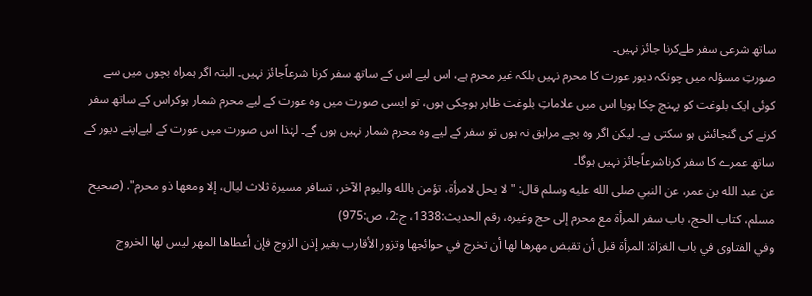ساتھ شرعی سفر طےکرنا جائز نہیں۔
صورتِ مسؤلہ میں چونکہ دیور عورت کا محرم نہیں بلکہ غیر محرم ہے، اس لیے اس کے ساتھ سفر کرنا شرعاًجائز نہیں۔ البتہ اگر ہمراہ بچوں میں سے کوئی ایک بلوغت کو پہنچ چکا ہویا اس میں علاماتِ بلوغت ظاہر ہوچکی ہوں، تو ایسی صورت میں وہ عورت کے لیے محرم شمار ہوکراس کے ساتھ سفر کرنے کی گنجائش ہو سکتی ہے۔ لیکن اگر وہ بچے مراہق نہ ہوں تو سفر کے لیے وہ محرم شمار نہیں ہوں گے۔ لہٰذا اس صورت میں عورت کے لیےاپنے دیور کے ساتھ عمرے کا سفر کرناشرعاًجائز نہیں ہوگا۔
عن عبد الله بن عمر، عن النبي صلى الله عليه وسلم قال: "لا يحل لامرأة، تؤمن بالله واليوم الآخر، تسافر مسيرة ثلاث ليال، إلا ومعها ذو محرم". (صحيح مسلم، كتاب الحج، باب سفر المرأة مع محرم إلى حج وغيره، رقم الحديث:1338، ج:2، ص:975)
وفي الفتاوى في باب الغزاة: المرأة قبل أن تقبض مهرها لها أن تخرج في حوائجها وتزور الأقارب بغير إذن الزوج فإن أعطاها المهر ليس لها الخروج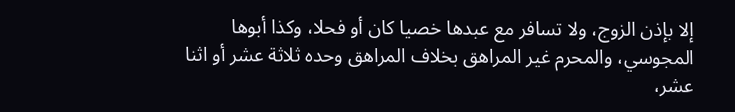إلا بإذن الزوج، ولا تسافر مع عبدها خصيا كان أو فحلا، وكذا أبوها المجوسي، والمحرم غير المراهق بخلاف المراهق وحده ثلاثة عشر أو اثنا عشر،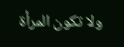ولا تكون المرأة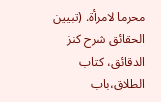محرما لامرأة. (تبيين الحقائق شرح كنز الدقائق، كتاب الطلاق،باب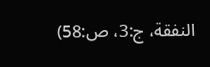النفقة، ج:3، ص:58)